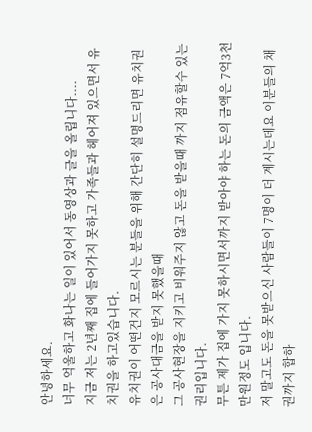안녕하세요.
너무 억울하고 화나는 일이 있어서 동영상과 글을 올립니다....
지금 저는 2년째 집에 들어가지 못하고 가족들과 헤어져 있으면서 유치권을 하고있습니다.
유치권이 어떤건지 모르시는 분들을 위해 간단히 설명드리면 유치권은 공사대금을 받지 못했을때
그 공사현장을 지키고 비워주지 않고 돈을 받을때 까지 점유할수 있는 권리입니다.
무튼 제가 집에 가지 못하시면서까지 받아야 하는 돈의 금액은 7억3천만원정도 입니다.
저 말고도 돈을 못받으신 사람들이 7명이 더 계시는데요 이분들의 채권까지 합하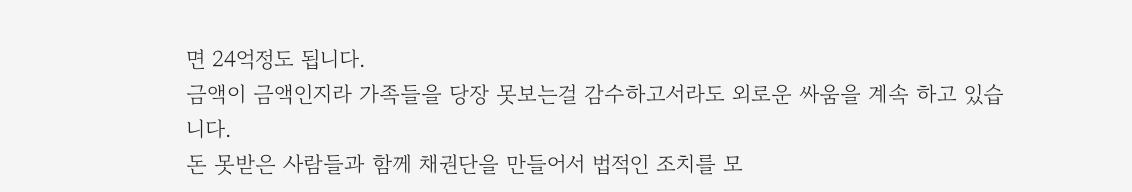면 24억정도 됩니다.
금액이 금액인지라 가족들을 당장 못보는걸 감수하고서라도 외로운 싸움을 계속 하고 있습니다.
돈 못받은 사람들과 함께 채권단을 만들어서 법적인 조치를 모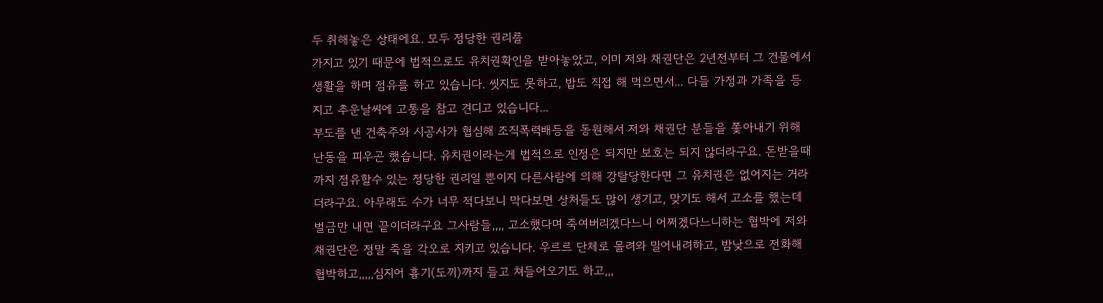두 취해놓은 상태에요. 모두 정당한 권리를
가지고 있기 때문에 법적으로도 유치권확인을 받아놓았고, 이미 저와 채권단은 2년전부터 그 건물에서 생활을 하며 점유를 하고 있습니다. 씻지도 못하고, 밥도 직접 해 먹으면서... 다들 가정과 가족을 등지고 추운날씨에 고통을 참고 견디고 있습니다...
부도를 낸 건축주와 시공사가 협심해 조직폭력배등을 동원해서 저와 채권단 분들을 쫓아내기 위해 난동을 피우곤 했습니다. 유치권이라는게 법적으로 인정은 되지만 보호는 되지 않더라구요. 돈받을때까지 점유할수 있는 정당한 권리일 뿐이지 다른사람에 의해 강탈당한다면 그 유치권은 없어지는 거라더라구요. 아무래도 수가 너무 적다보니 막다보면 상처들도 많이 생기고, 맞기도 해서 고소를 했는데 벌금만 내면 끝이더라구요 그사람들,,,, 고소했다며 죽여버리겠다느니 어쩌겠다느니하는 협박에 저와 채권단은 정말 죽을 각오로 지키고 있습니다. 우르르 단체로 몰려와 밀어내려하고, 밤낮으로 전화해 협박하고,,,,,심지어 흉기(도끼)까지 들고 쳐들어오기도 하고,,,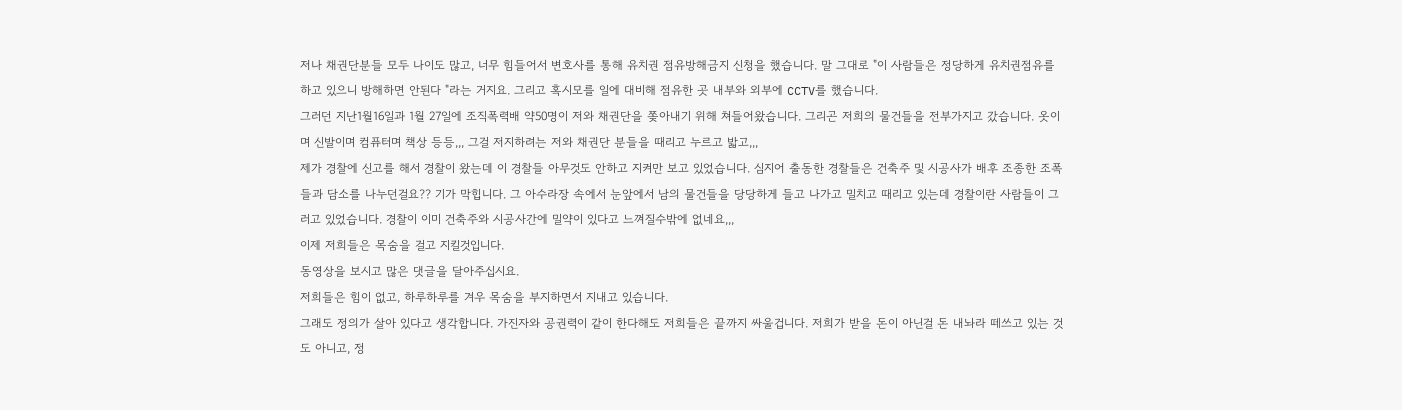저나 채권단분들 모두 나이도 많고, 너무 힘들어서 변호사를 통해 유치권 점유방해금지 신청을 했습니다. 말 그대로 "이 사람들은 정당하게 유치권점유를 하고 있으니 방해하면 안된다 "라는 거지요. 그리고 혹시모를 일에 대비해 점유한 곳 내부와 외부에 CCTV를 했습니다.
그러던 지난1월16일과 1월 27일에 조직폭력배 약50명이 저와 채권단을 쫒아내기 위해 쳐들어왔습니다. 그리곤 저희의 물건들을 전부가지고 갔습니다. 옷이며 신발이며 컴퓨터며 책상 등등,,, 그걸 저지하려는 저와 채권단 분들을 때리고 누르고 밟고,,,
제가 경찰에 신고를 해서 경찰이 왔는데 이 경찰들 아무것도 안하고 지켜만 보고 있었습니다. 심지어 출동한 경찰들은 건축주 및 시공사가 배후 조종한 조폭들과 담소를 나누던걸요?? 기가 막힙니다. 그 아수라장 속에서 눈앞에서 남의 물건들을 당당하게 들고 나가고 밀치고 때리고 있는데 경찰이란 사람들이 그러고 있었습니다. 경찰이 이미 건축주와 시공사간에 밀약이 있다고 느껴질수밖에 없네요,,,
이제 저희들은 목숨을 걸고 지킬것입니다.
동영상을 보시고 많은 댓글을 달아주십시요.
저희들은 힘이 없고, 하루하루를 겨우 목숨을 부지하면서 지내고 있습니다.
그래도 정의가 살아 있다고 생각합니다. 가진자와 공권력이 같이 한다해도 저희들은 끝까지 싸울겁니다. 저희가 받을 돈이 아닌걸 돈 내놔라 떼쓰고 있는 것도 아니고, 정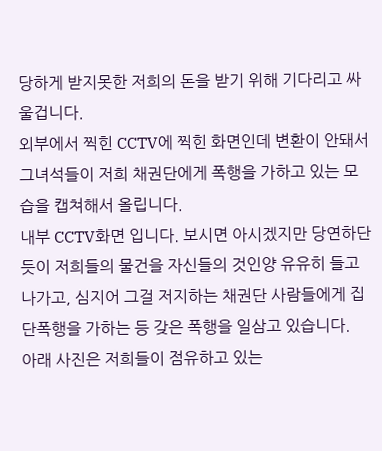당하게 받지못한 저희의 돈을 받기 위해 기다리고 싸울겁니다.
외부에서 찍힌 CCTV에 찍힌 화면인데 변환이 안돼서 그녀석들이 저희 채권단에게 폭행을 가하고 있는 모습을 캡쳐해서 올립니다.
내부 CCTV화면 입니다. 보시면 아시겠지만 당연하단듯이 저희들의 물건을 자신들의 것인양 유유히 들고 나가고, 심지어 그걸 저지하는 채권단 사람들에게 집단폭행을 가하는 등 갖은 폭행을 일삼고 있습니다.
아래 사진은 저희들이 점유하고 있는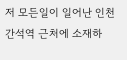저 모든일이 일어난 인천 간석역 근처에 소재하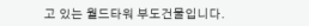고 있는 월드타워 부도건물입니다.